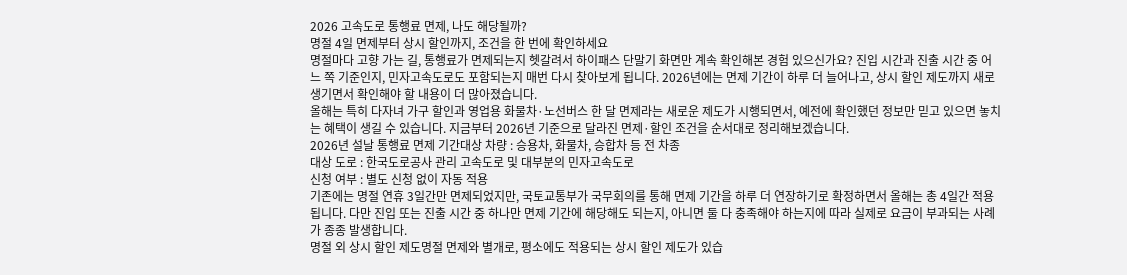2026 고속도로 통행료 면제, 나도 해당될까?
명절 4일 면제부터 상시 할인까지, 조건을 한 번에 확인하세요
명절마다 고향 가는 길, 통행료가 면제되는지 헷갈려서 하이패스 단말기 화면만 계속 확인해본 경험 있으신가요? 진입 시간과 진출 시간 중 어느 쪽 기준인지, 민자고속도로도 포함되는지 매번 다시 찾아보게 됩니다. 2026년에는 면제 기간이 하루 더 늘어나고, 상시 할인 제도까지 새로 생기면서 확인해야 할 내용이 더 많아졌습니다.
올해는 특히 다자녀 가구 할인과 영업용 화물차·노선버스 한 달 면제라는 새로운 제도가 시행되면서, 예전에 확인했던 정보만 믿고 있으면 놓치는 혜택이 생길 수 있습니다. 지금부터 2026년 기준으로 달라진 면제·할인 조건을 순서대로 정리해보겠습니다.
2026년 설날 통행료 면제 기간대상 차량 : 승용차, 화물차, 승합차 등 전 차종
대상 도로 : 한국도로공사 관리 고속도로 및 대부분의 민자고속도로
신청 여부 : 별도 신청 없이 자동 적용
기존에는 명절 연휴 3일간만 면제되었지만, 국토교통부가 국무회의를 통해 면제 기간을 하루 더 연장하기로 확정하면서 올해는 총 4일간 적용됩니다. 다만 진입 또는 진출 시간 중 하나만 면제 기간에 해당해도 되는지, 아니면 둘 다 충족해야 하는지에 따라 실제로 요금이 부과되는 사례가 종종 발생합니다.
명절 외 상시 할인 제도명절 면제와 별개로, 평소에도 적용되는 상시 할인 제도가 있습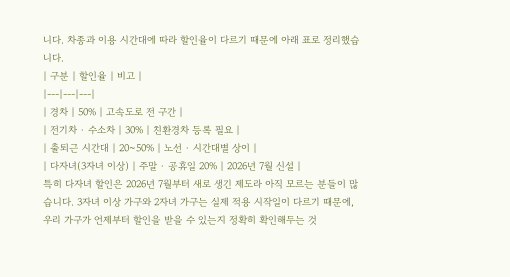니다. 차종과 이용 시간대에 따라 할인율이 다르기 때문에 아래 표로 정리했습니다.
| 구분 | 할인율 | 비고 |
|---|---|---|
| 경차 | 50% | 고속도로 전 구간 |
| 전기차 · 수소차 | 30% | 친환경차 등록 필요 |
| 출퇴근 시간대 | 20~50% | 노선 · 시간대별 상이 |
| 다자녀(3자녀 이상) | 주말 · 공휴일 20% | 2026년 7월 신설 |
특히 다자녀 할인은 2026년 7월부터 새로 생긴 제도라 아직 모르는 분들이 많습니다. 3자녀 이상 가구와 2자녀 가구는 실제 적용 시작일이 다르기 때문에, 우리 가구가 언제부터 할인을 받을 수 있는지 정확히 확인해두는 것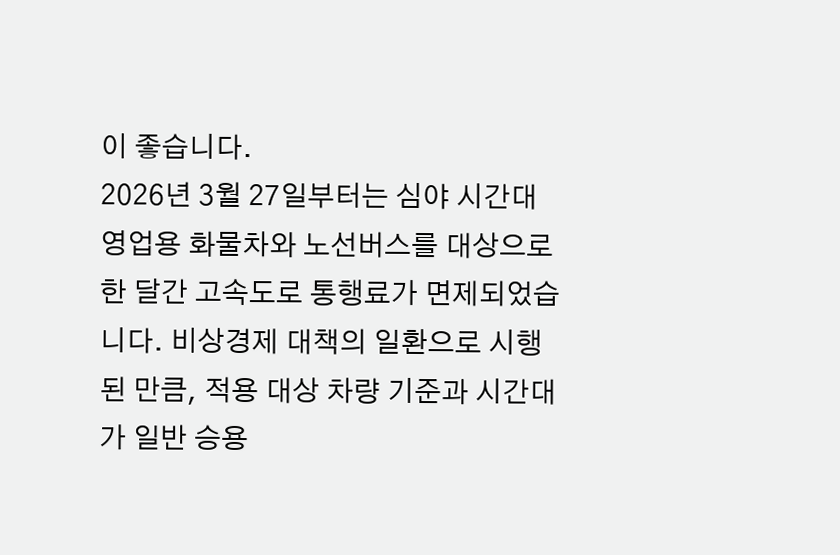이 좋습니다.
2026년 3월 27일부터는 심야 시간대 영업용 화물차와 노선버스를 대상으로 한 달간 고속도로 통행료가 면제되었습니다. 비상경제 대책의 일환으로 시행된 만큼, 적용 대상 차량 기준과 시간대가 일반 승용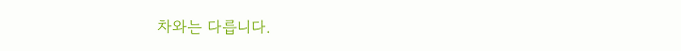차와는 다릅니다.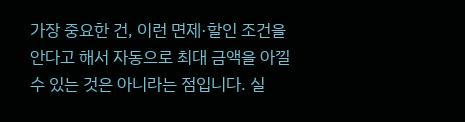가장 중요한 건, 이런 면제·할인 조건을 안다고 해서 자동으로 최대 금액을 아낄 수 있는 것은 아니라는 점입니다. 실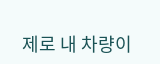제로 내 차량이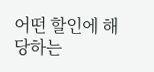어떤 할인에 해당하는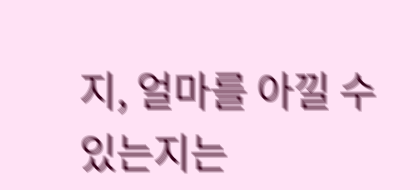지, 얼마를 아낄 수 있는지는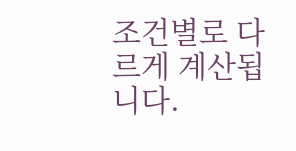조건별로 다르게 계산됩니다.